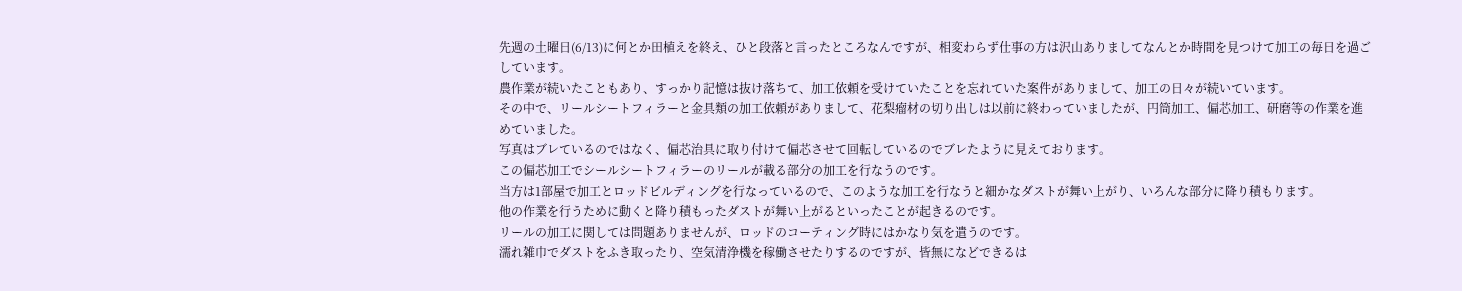先週の土曜日(6/13)に何とか田植えを終え、ひと段落と言ったところなんですが、相変わらず仕事の方は沢山ありましてなんとか時間を見つけて加工の毎日を過ごしています。
農作業が続いたこともあり、すっかり記憶は抜け落ちて、加工依頼を受けていたことを忘れていた案件がありまして、加工の日々が続いています。
その中で、リールシートフィラーと金具類の加工依頼がありまして、花梨瘤材の切り出しは以前に終わっていましたが、円筒加工、偏芯加工、研磨等の作業を進めていました。
写真はブレているのではなく、偏芯治具に取り付けて偏芯させて回転しているのでブレたように見えております。
この偏芯加工でシールシートフィラーのリールが載る部分の加工を行なうのです。
当方は1部屋で加工とロッドビルディングを行なっているので、このような加工を行なうと細かなダストが舞い上がり、いろんな部分に降り積もります。
他の作業を行うために動くと降り積もったダストが舞い上がるといったことが起きるのです。
リールの加工に関しては問題ありませんが、ロッドのコーティング時にはかなり気を遣うのです。
濡れ雑巾でダストをふき取ったり、空気清浄機を稼働させたりするのですが、皆無になどできるは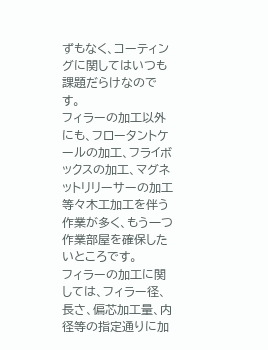ずもなく、コーティングに関してはいつも課題だらけなのです。
フィラーの加工以外にも、フロータントケールの加工、フライボックスの加工、マグネットリリーサーの加工等々木工加工を伴う作業が多く、もう一つ作業部屋を確保したいところです。
フィラーの加工に関しては、フィラー径、長さ、偏芯加工量、内径等の指定通りに加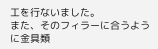工を行ないました。
また、そのフィラーに合うように金具類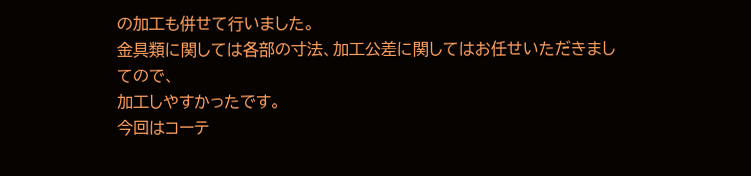の加工も併せて行いました。
金具類に関しては各部の寸法、加工公差に関してはお任せいただきましてので、
加工しやすかったです。
今回はコーテ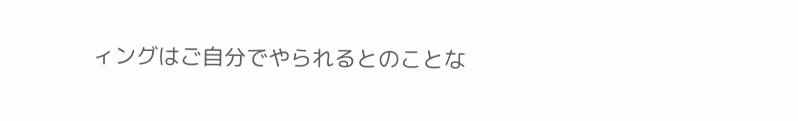ィングはご自分でやられるとのことな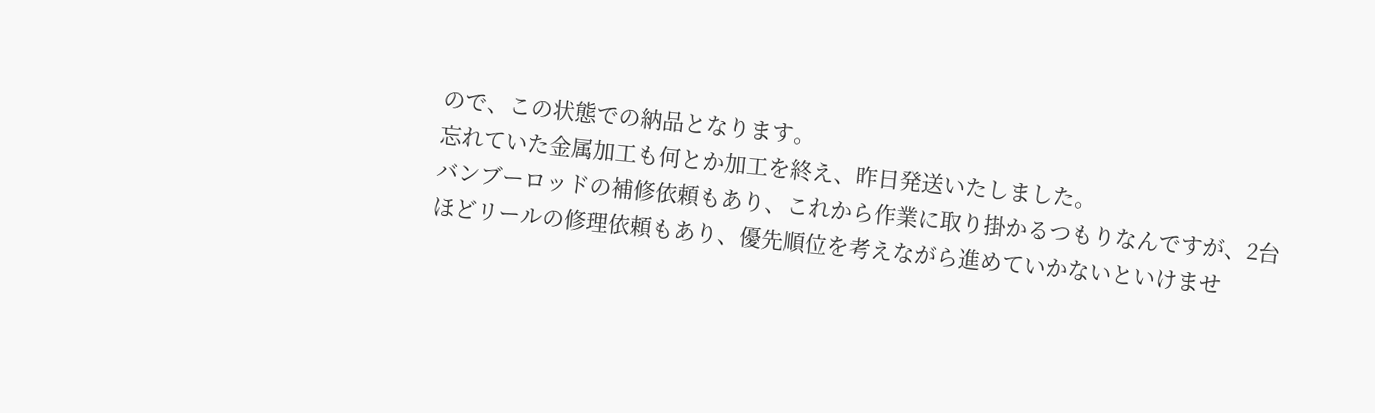ので、この状態での納品となります。
忘れていた金属加工も何とか加工を終え、昨日発送いたしました。
バンブーロッドの補修依頼もあり、これから作業に取り掛かるつもりなんですが、2台ほどリールの修理依頼もあり、優先順位を考えながら進めていかないといけませ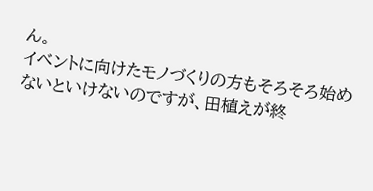ん。
イベントに向けたモノづくりの方もそろそろ始めないといけないのですが、田植えが終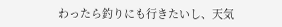わったら釣りにも行きたいし、天気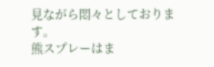見ながら悶々としております。
熊スプレーはま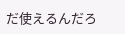だ使えるんだろ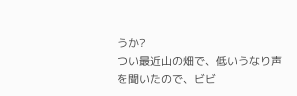うか?
つい最近山の畑で、低いうなり声を聞いたので、ビビ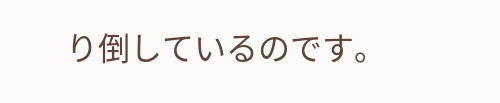り倒しているのです。